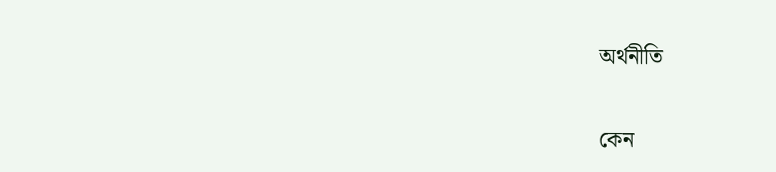অর্থনীতি

কেন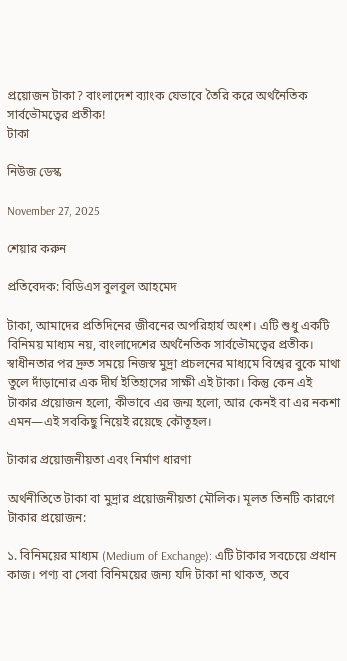প্রয়োজন টাকা? বাংলাদেশ ব্যাংক যেভাবে তৈরি করে অর্থনৈতিক সার্বভৌমত্বের প্রতীক!
টাকা

নিউজ ডেস্ক

November 27, 2025

শেয়ার করুন

প্রতিবেদক: বিডিএস বুলবুল আহমেদ

টাকা, আমাদের প্রতিদিনের জীবনের অপরিহার্য অংশ। এটি শুধু একটি বিনিময় মাধ্যম নয়, বাংলাদেশের অর্থনৈতিক সার্বভৌমত্বের প্রতীক। স্বাধীনতার পর দ্রুত সময়ে নিজস্ব মুদ্রা প্রচলনের মাধ্যমে বিশ্বের বুকে মাথা তুলে দাঁড়ানোর এক দীর্ঘ ইতিহাসের সাক্ষী এই টাকা। কিন্তু কেন এই টাকার প্রয়োজন হলো, কীভাবে এর জন্ম হলো, আর কেনই বা এর নকশা এমন—এই সবকিছু নিয়েই রয়েছে কৌতূহল।

টাকার প্রয়োজনীয়তা এবং নির্মাণ ধারণা

অর্থনীতিতে টাকা বা মুদ্রার প্রয়োজনীয়তা মৌলিক। মূলত তিনটি কারণে টাকার প্রয়োজন:

১. বিনিময়ের মাধ্যম (Medium of Exchange): এটি টাকার সবচেয়ে প্রধান কাজ। পণ্য বা সেবা বিনিময়ের জন্য যদি টাকা না থাকত, তবে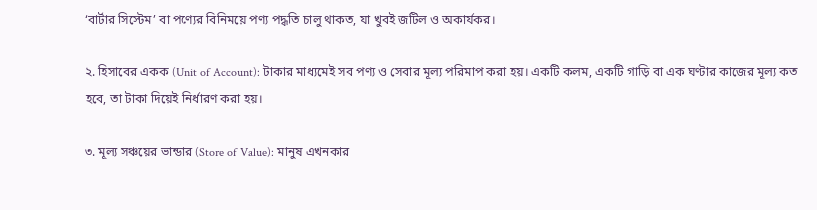‘বার্টার সিস্টেম’ বা পণ্যের বিনিময়ে পণ্য পদ্ধতি চালু থাকত, যা খুবই জটিল ও অকার্যকর।

২. হিসাবের একক (Unit of Account): টাকার মাধ্যমেই সব পণ্য ও সেবার মূল্য পরিমাপ করা হয়। একটি কলম, একটি গাড়ি বা এক ঘণ্টার কাজের মূল্য কত হবে, তা টাকা দিয়েই নির্ধারণ করা হয়।

৩. মূল্য সঞ্চয়ের ভান্ডার (Store of Value): মানুষ এখনকার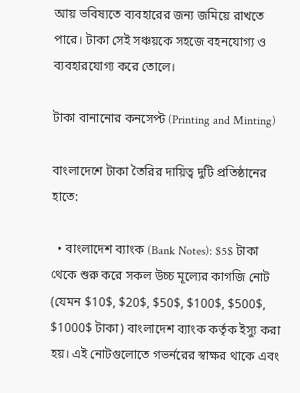আয় ভবিষ্যতে ব্যবহারের জন্য জমিয়ে রাখতে পারে। টাকা সেই সঞ্চয়কে সহজে বহনযোগ্য ও ব্যবহারযোগ্য করে তোলে।

টাকা বানানোর কনসেপ্ট (Printing and Minting)

বাংলাদেশে টাকা তৈরির দায়িত্ব দুটি প্রতিষ্ঠানের হাতে:

  • বাংলাদেশ ব্যাংক (Bank Notes): $5$ টাকা থেকে শুরু করে সকল উচ্চ মূল্যের কাগজি নোট (যেমন $10$, $20$, $50$, $100$, $500$, $1000$ টাকা) বাংলাদেশ ব্যাংক কর্তৃক ইস্যু করা হয়। এই নোটগুলোতে গভর্নরের স্বাক্ষর থাকে এবং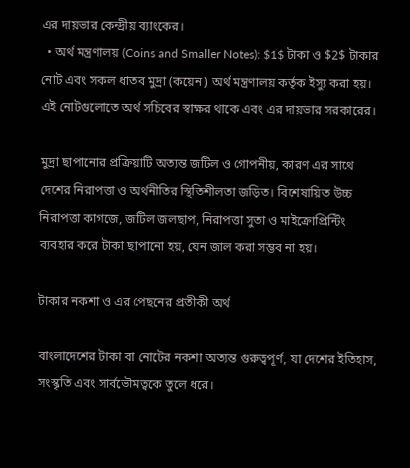এর দায়ভার কেন্দ্রীয় ব্যাংকের।
  • অর্থ মন্ত্রণালয় (Coins and Smaller Notes): $1$ টাকা ও $2$ টাকার নোট এবং সকল ধাতব মুদ্রা (কয়েন) অর্থ মন্ত্রণালয় কর্তৃক ইস্যু করা হয়। এই নোটগুলোতে অর্থ সচিবের স্বাক্ষর থাকে এবং এর দায়ভার সরকারের।

মুদ্রা ছাপানোর প্রক্রিয়াটি অত্যন্ত জটিল ও গোপনীয়, কারণ এর সাথে দেশের নিরাপত্তা ও অর্থনীতির স্থিতিশীলতা জড়িত। বিশেষায়িত উচ্চ নিরাপত্তা কাগজে, জটিল জলছাপ, নিরাপত্তা সুতা ও মাইক্রোপ্রিন্টিং ব্যবহার করে টাকা ছাপানো হয়, যেন জাল করা সম্ভব না হয়।

টাকার নকশা ও এর পেছনের প্রতীকী অর্থ

বাংলাদেশের টাকা বা নোটের নকশা অত্যন্ত গুরুত্বপূর্ণ, যা দেশের ইতিহাস, সংস্কৃতি এবং সার্বভৌমত্বকে তুলে ধরে।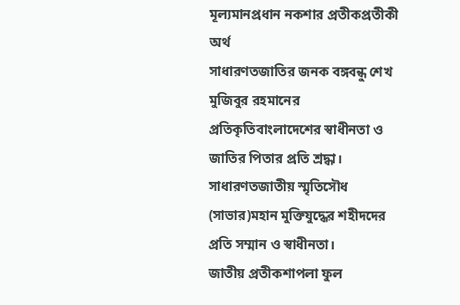মূল্যমানপ্রধান নকশার প্রতীকপ্রতীকী অর্থ
সাধারণতজাতির জনক বঙ্গবন্ধু শেখ মুজিবুর রহমানের প্রতিকৃতিবাংলাদেশের স্বাধীনতা ও জাতির পিতার প্রতি শ্রদ্ধা।
সাধারণতজাতীয় স্মৃতিসৌধ (সাভার)মহান মুক্তিযুদ্ধের শহীদদের প্রতি সম্মান ও স্বাধীনতা।
জাতীয় প্রতীকশাপলা ফুল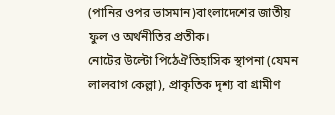(পানির ওপর ভাসমান)বাংলাদেশের জাতীয় ফুল ও অর্থনীতির প্রতীক।
নোটের উল্টো পিঠেঐতিহাসিক স্থাপনা (যেমন লালবাগ কেল্লা), প্রাকৃতিক দৃশ্য বা গ্রামীণ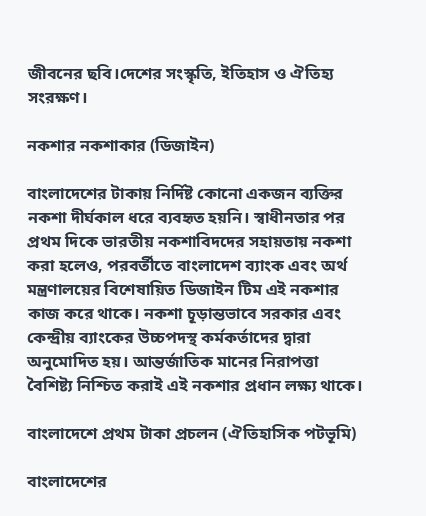জীবনের ছবি।দেশের সংস্কৃতি, ইতিহাস ও ঐতিহ্য সংরক্ষণ।

নকশার নকশাকার (ডিজাইন)

বাংলাদেশের টাকায় নির্দিষ্ট কোনো একজন ব্যক্তির নকশা দীর্ঘকাল ধরে ব্যবহৃত হয়নি। স্বাধীনতার পর প্রথম দিকে ভারতীয় নকশাবিদদের সহায়তায় নকশা করা হলেও, পরবর্তীতে বাংলাদেশ ব্যাংক এবং অর্থ মন্ত্রণালয়ের বিশেষায়িত ডিজাইন টিম এই নকশার কাজ করে থাকে। নকশা চূড়ান্তভাবে সরকার এবং কেন্দ্রীয় ব্যাংকের উচ্চপদস্থ কর্মকর্তাদের দ্বারা অনুমোদিত হয়। আন্তর্জাতিক মানের নিরাপত্তা বৈশিষ্ট্য নিশ্চিত করাই এই নকশার প্রধান লক্ষ্য থাকে।

বাংলাদেশে প্রথম টাকা প্রচলন (ঐতিহাসিক পটভূমি)

বাংলাদেশের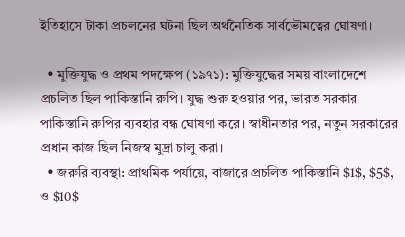ইতিহাসে টাকা প্রচলনের ঘটনা ছিল অর্থনৈতিক সার্বভৌমত্বের ঘোষণা।

  • মুক্তিযুদ্ধ ও প্রথম পদক্ষেপ (১৯৭১): মুক্তিযুদ্ধের সময় বাংলাদেশে প্রচলিত ছিল পাকিস্তানি রুপি। যুদ্ধ শুরু হওয়ার পর, ভারত সরকার পাকিস্তানি রুপির ব্যবহার বন্ধ ঘোষণা করে। স্বাধীনতার পর, নতুন সরকারের প্রধান কাজ ছিল নিজস্ব মুদ্রা চালু করা।
  • জরুরি ব্যবস্থা: প্রাথমিক পর্যায়ে, বাজারে প্রচলিত পাকিস্তানি $1$, $5$, ও $10$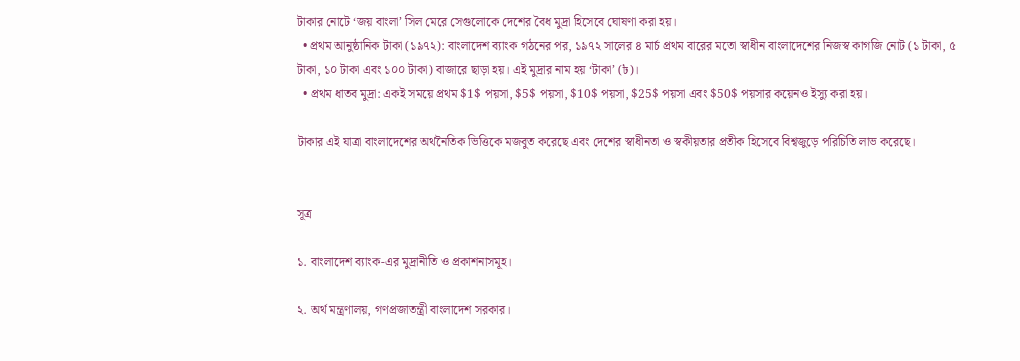টাকার নোটে ‘জয় বাংলা’ সিল মেরে সেগুলোকে দেশের বৈধ মুদ্রা হিসেবে ঘোষণা করা হয়।
  • প্রথম আনুষ্ঠানিক টাকা (১৯৭২): বাংলাদেশ ব্যাংক গঠনের পর, ১৯৭২ সালের ৪ মার্চ প্রথম বারের মতো স্বাধীন বাংলাদেশের নিজস্ব কাগজি নোট (১ টাকা, ৫ টাকা, ১০ টাকা এবং ১০০ টাকা) বাজারে ছাড়া হয়। এই মুদ্রার নাম হয় ‘টাকা’ (৳)।
  • প্রথম ধাতব মুদ্রা: একই সময়ে প্রথম $1$ পয়সা, $5$ পয়সা, $10$ পয়সা, $25$ পয়সা এবং $50$ পয়সার কয়েনও ইস্যু করা হয়।

টাকার এই যাত্রা বাংলাদেশের অর্থনৈতিক ভিত্তিকে মজবুত করেছে এবং দেশের স্বাধীনতা ও স্বকীয়তার প্রতীক হিসেবে বিশ্বজুড়ে পরিচিতি লাভ করেছে।


সূত্র

১. বাংলাদেশ ব্যাংক-এর মুদ্রানীতি ও প্রকাশনাসমূহ।

২. অর্থ মন্ত্রণালয়, গণপ্রজাতন্ত্রী বাংলাদেশ সরকার।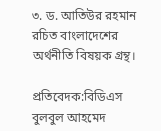৩. ড. আতিউর রহমান রচিত বাংলাদেশের অর্থনীতি বিষয়ক গ্রন্থ।

প্রতিবেদক:বিডিএস বুলবুল আহমেদ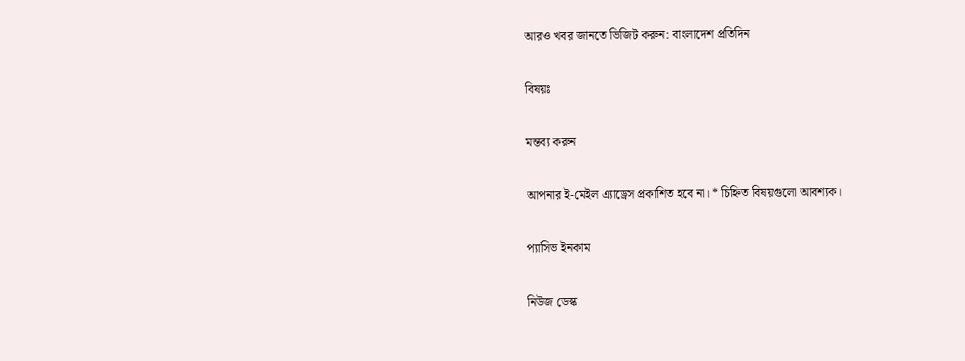আরও খবর জানতে ভিজিট করুন: বাংলাদেশ প্রতিদিন

বিষয়ঃ

মন্তব্য করুন

আপনার ই-মেইল এ্যাড্রেস প্রকাশিত হবে না। * চিহ্নিত বিষয়গুলো আবশ্যক।

প্যাসিভ ইনকাম

নিউজ ডেস্ক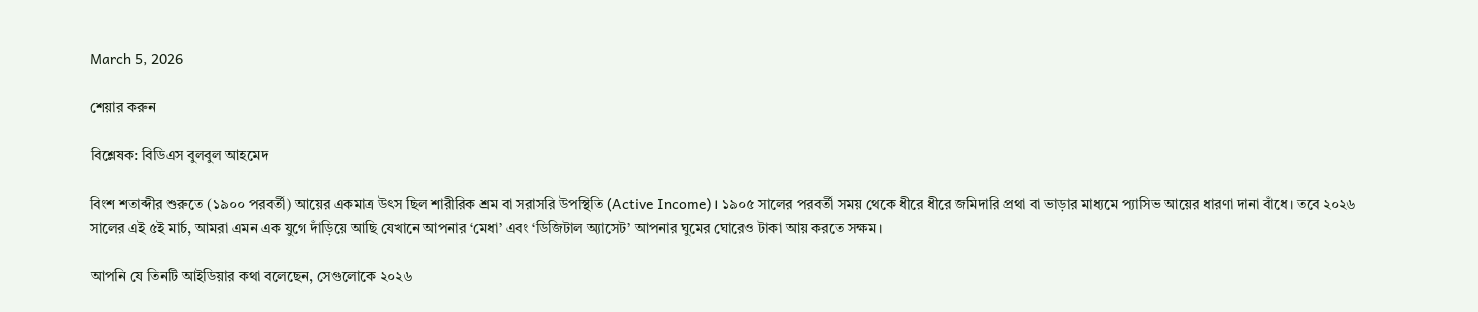March 5, 2026

শেয়ার করুন

বিশ্লেষক: বিডিএস বুলবুল আহমেদ

বিংশ শতাব্দীর শুরুতে (১৯০০ পরবর্তী) আয়ের একমাত্র উৎস ছিল শারীরিক শ্রম বা সরাসরি উপস্থিতি (Active Income)। ১৯০৫ সালের পরবর্তী সময় থেকে ধীরে ধীরে জমিদারি প্রথা বা ভাড়ার মাধ্যমে প্যাসিভ আয়ের ধারণা দানা বাঁধে। তবে ২০২৬ সালের এই ৫ই মার্চ, আমরা এমন এক যুগে দাঁড়িয়ে আছি যেখানে আপনার ‘মেধা’ এবং ‘ডিজিটাল অ্যাসেট’ আপনার ঘুমের ঘোরেও টাকা আয় করতে সক্ষম।

আপনি যে তিনটি আইডিয়ার কথা বলেছেন, সেগুলোকে ২০২৬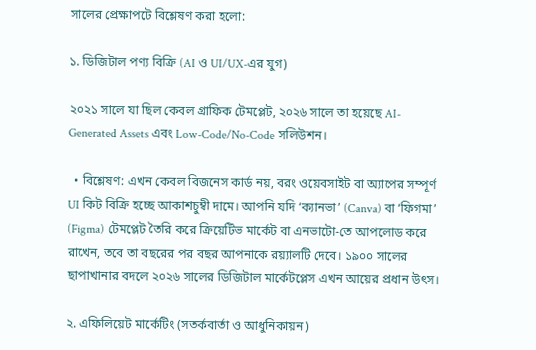সালের প্রেক্ষাপটে বিশ্লেষণ করা হলো:

১. ডিজিটাল পণ্য বিক্রি (AI ও UI/UX-এর যুগ)

২০২১ সালে যা ছিল কেবল গ্রাফিক টেমপ্লেট, ২০২৬ সালে তা হয়েছে AI-Generated Assets এবং Low-Code/No-Code সলিউশন।

  • বিশ্লেষণ: এখন কেবল বিজনেস কার্ড নয়, বরং ওয়েবসাইট বা অ্যাপের সম্পূর্ণ UI কিট বিক্রি হচ্ছে আকাশচুম্বী দামে। আপনি যদি ‘ক্যানভা’ (Canva) বা ‘ফিগমা’ (Figma) টেমপ্লেট তৈরি করে ক্রিয়েটিভ মার্কেট বা এনভাটো-তে আপলোড করে রাখেন, তবে তা বছরের পর বছর আপনাকে রয়্যালটি দেবে। ১৯০০ সালের ছাপাখানার বদলে ২০২৬ সালের ডিজিটাল মার্কেটপ্লেস এখন আয়ের প্রধান উৎস।

২. এফিলিয়েট মার্কেটিং (সতর্কবার্তা ও আধুনিকায়ন)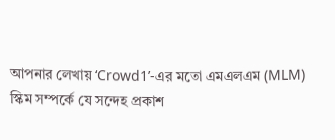আপনার লেখায় ‘Crowd1’-এর মতো এমএলএম (MLM) স্কিম সম্পর্কে যে সন্দেহ প্রকাশ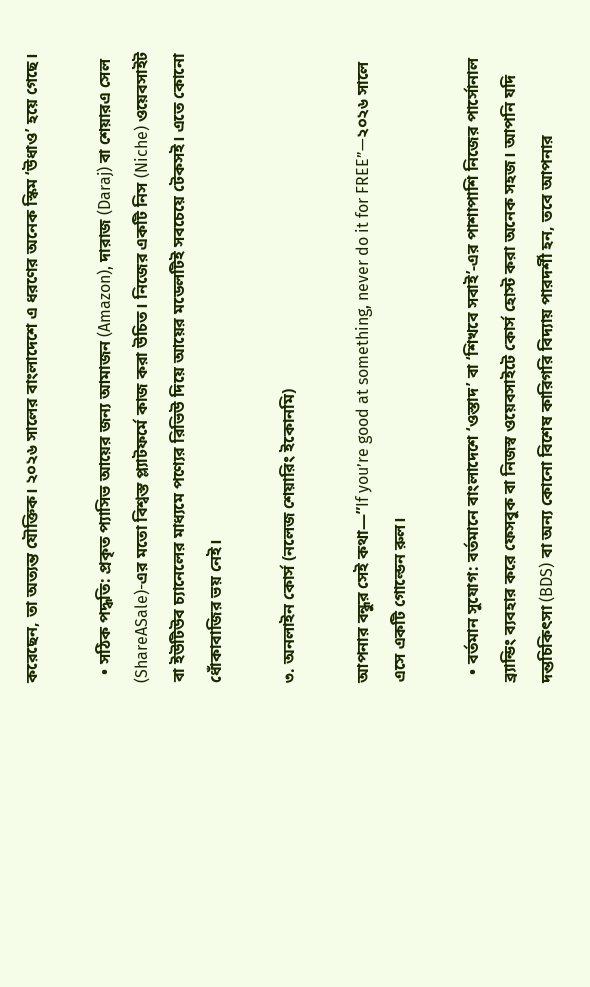করেছেন, তা অত্যন্ত যৌক্তিক। ২০২৬ সালের বাংলাদেশে এ ধরণের অনেক স্কিম ‘উধাও’ হয়ে গেছে।

  • সঠিক পদ্ধতি: প্রকৃত প্যাসিভ আয়ের জন্য আমাজন (Amazon), দারাজ (Daraj) বা শেয়ারএ সেল (ShareASale)-এর মতো বিশ্বস্ত প্ল্যাটফর্মে কাজ করা উচিত। নিজের একটি নিস (Niche) ওয়েবসাইট বা ইউটিউব চ্যানেলের মাধ্যমে পণ্যের রিভিউ দিয়ে আয়ের মডেলটিই সবচেয়ে টেকসই। এতে কোনো ধোঁকাবাজির ভয় নেই।

৩. অনলাইন কোর্স (নলেজ শেয়ারিং ইকোনমি)

আপনার বন্ধুর সেই কথা—”If you’re good at something, never do it for FREE”—২০২৬ সালে এসে একটি গোল্ডেন রুল।

  • বর্তমান সুযোগ: বর্তমানে বাংলাদেশে ‘ওস্তাদ’ বা ‘শিখবে সবাই’-এর পাশাপাশি নিজের পার্সোনাল ব্র্যান্ডিং ব্যবহার করে ফেসবুক বা নিজস্ব ওয়েবসাইটে কোর্স হোস্ট করা অনেক সহজ। আপনি যদি দন্তচিকিৎসা (BDS) বা অন্য কোনো বিশেষ কারিগরি বিদ্যায় পারদর্শী হন, তবে আপনার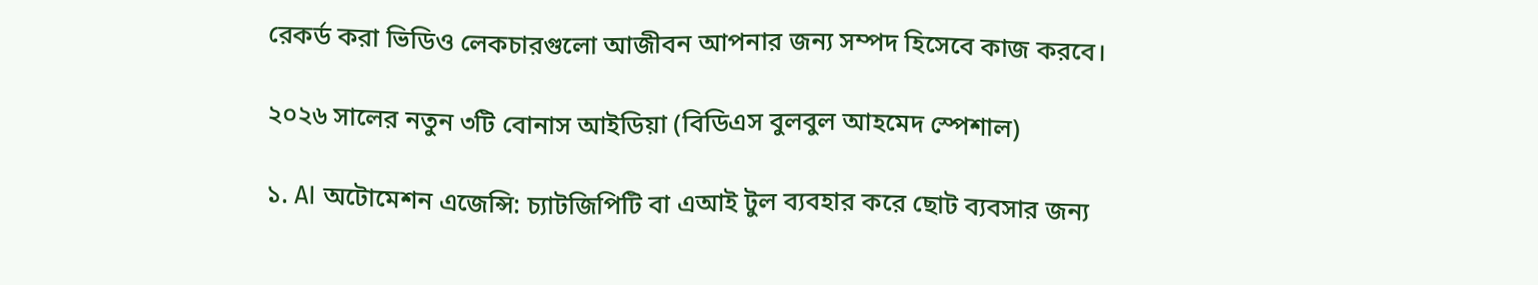রেকর্ড করা ভিডিও লেকচারগুলো আজীবন আপনার জন্য সম্পদ হিসেবে কাজ করবে।

২০২৬ সালের নতুন ৩টি বোনাস আইডিয়া (বিডিএস বুলবুল আহমেদ স্পেশাল)

১. AI অটোমেশন এজেন্সি: চ্যাটজিপিটি বা এআই টুল ব্যবহার করে ছোট ব্যবসার জন্য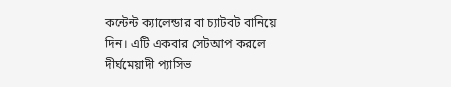কন্টেন্ট ক্যালেন্ডার বা চ্যাটবট বানিয়ে দিন। এটি একবার সেটআপ করলে দীর্ঘমেয়াদী প্যাসিভ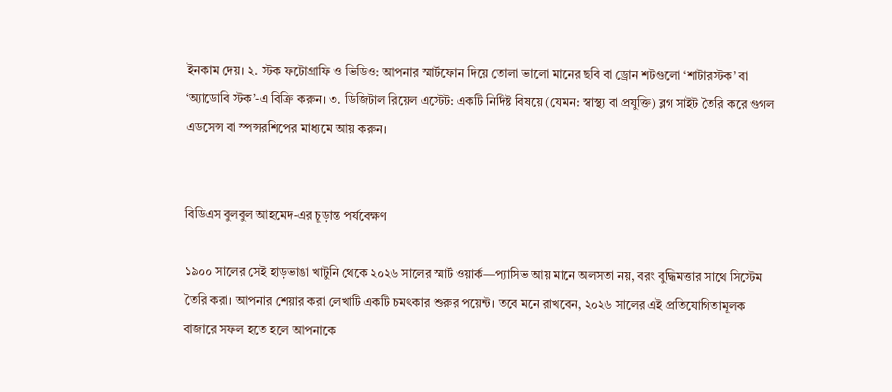ইনকাম দেয়। ২. স্টক ফটোগ্রাফি ও ভিডিও: আপনার স্মার্টফোন দিয়ে তোলা ভালো মানের ছবি বা ড্রোন শটগুলো ‘শাটারস্টক’ বা ‘অ্যাডোবি স্টক’-এ বিক্রি করুন। ৩. ডিজিটাল রিয়েল এস্টেট: একটি নির্দিষ্ট বিষয়ে (যেমন: স্বাস্থ্য বা প্রযুক্তি) ব্লগ সাইট তৈরি করে গুগল এডসেন্স বা স্পন্সরশিপের মাধ্যমে আয় করুন।


বিডিএস বুলবুল আহমেদ-এর চূড়ান্ত পর্যবেক্ষণ

১৯০০ সালের সেই হাড়ভাঙা খাটুনি থেকে ২০২৬ সালের স্মার্ট ওয়ার্ক—প্যাসিভ আয় মানে অলসতা নয়, বরং বুদ্ধিমত্তার সাথে সিস্টেম তৈরি করা। আপনার শেয়ার করা লেখাটি একটি চমৎকার শুরুর পয়েন্ট। তবে মনে রাখবেন, ২০২৬ সালের এই প্রতিযোগিতামূলক বাজারে সফল হতে হলে আপনাকে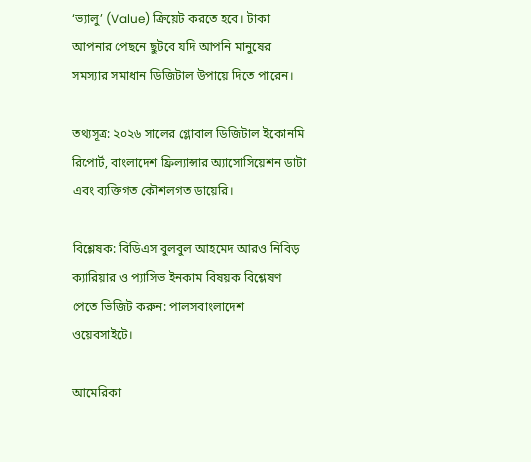‘ভ্যালু’ (Value) ক্রিয়েট করতে হবে। টাকা আপনার পেছনে ছুটবে যদি আপনি মানুষের সমস্যার সমাধান ডিজিটাল উপায়ে দিতে পারেন।

তথ্যসূত্র: ২০২৬ সালের গ্লোবাল ডিজিটাল ইকোনমি রিপোর্ট, বাংলাদেশ ফ্রিল্যান্সার অ্যাসোসিয়েশন ডাটা এবং ব্যক্তিগত কৌশলগত ডায়েরি।

বিশ্লেষক: বিডিএস বুলবুল আহমেদ আরও নিবিড় ক্যারিয়ার ও প্যাসিভ ইনকাম বিষয়ক বিশ্লেষণ পেতে ভিজিট করুন: পালসবাংলাদেশ ওয়েবসাইটে।

আমেরিকা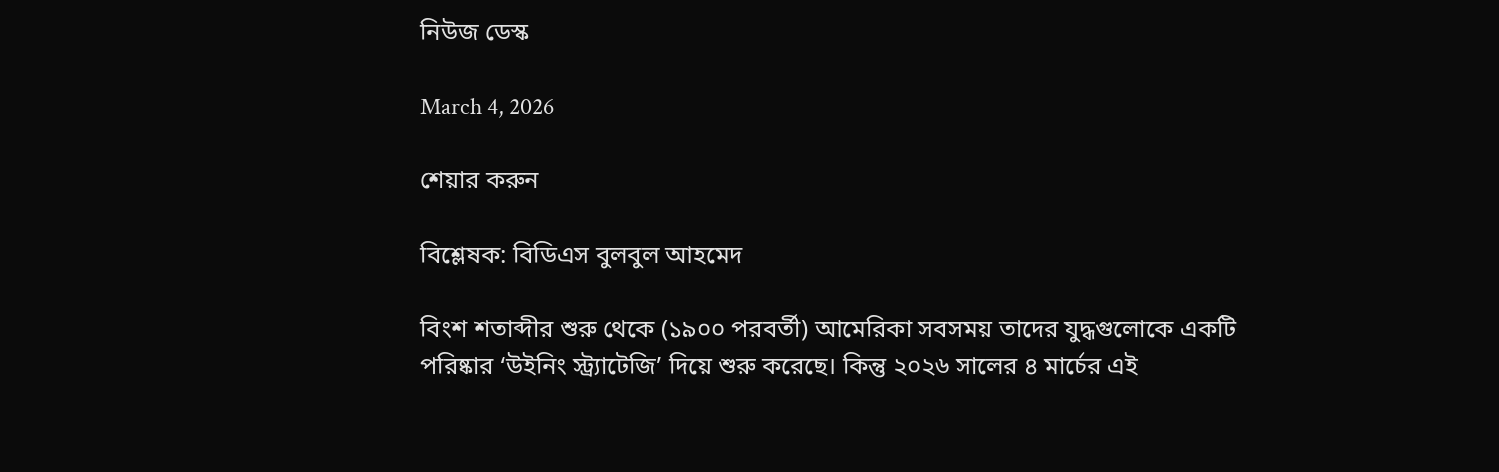নিউজ ডেস্ক

March 4, 2026

শেয়ার করুন

বিশ্লেষক: বিডিএস বুলবুল আহমেদ

বিংশ শতাব্দীর শুরু থেকে (১৯০০ পরবর্তী) আমেরিকা সবসময় তাদের যুদ্ধগুলোকে একটি পরিষ্কার ‘উইনিং স্ট্র্যাটেজি’ দিয়ে শুরু করেছে। কিন্তু ২০২৬ সালের ৪ মার্চের এই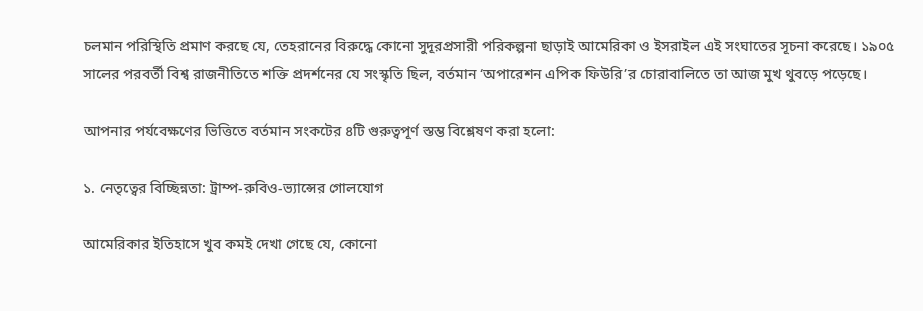চলমান পরিস্থিতি প্রমাণ করছে যে, তেহরানের বিরুদ্ধে কোনো সুদূরপ্রসারী পরিকল্পনা ছাড়াই আমেরিকা ও ইসরাইল এই সংঘাতের সূচনা করেছে। ১৯০৫ সালের পরবর্তী বিশ্ব রাজনীতিতে শক্তি প্রদর্শনের যে সংস্কৃতি ছিল, বর্তমান ‘অপারেশন এপিক ফিউরি’র চোরাবালিতে তা আজ মুখ থুবড়ে পড়েছে।

আপনার পর্যবেক্ষণের ভিত্তিতে বর্তমান সংকটের ৪টি গুরুত্বপূর্ণ স্তম্ভ বিশ্লেষণ করা হলো:

১. নেতৃত্বের বিচ্ছিন্নতা: ট্রাম্প-রুবিও-ভ্যান্সের গোলযোগ

আমেরিকার ইতিহাসে খুব কমই দেখা গেছে যে, কোনো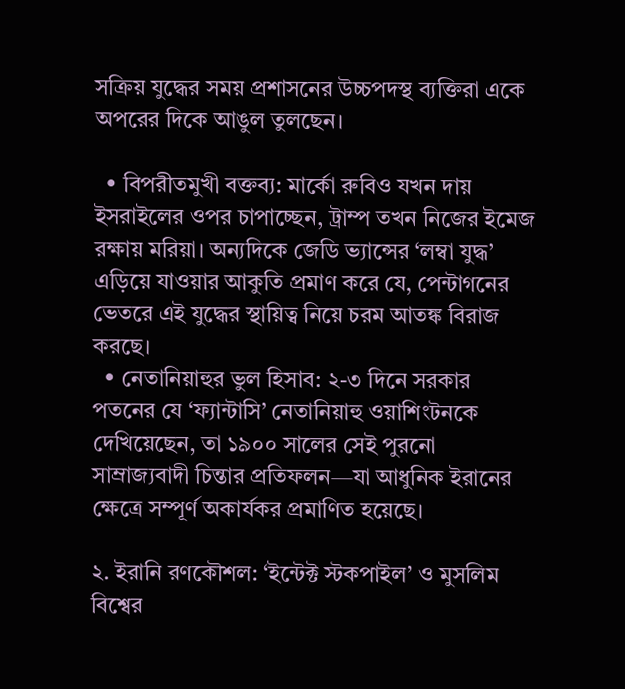সক্রিয় যুদ্ধের সময় প্রশাসনের উচ্চপদস্থ ব্যক্তিরা একে অপরের দিকে আঙুল তুলছেন।

  • বিপরীতমুখী বক্তব্য: মার্কো রুবিও যখন দায় ইসরাইলের ওপর চাপাচ্ছেন, ট্রাম্প তখন নিজের ইমেজ রক্ষায় মরিয়া। অন্যদিকে জেডি ভ্যান্সের ‘লম্বা যুদ্ধ’ এড়িয়ে যাওয়ার আকুতি প্রমাণ করে যে, পেন্টাগনের ভেতরে এই যুদ্ধের স্থায়িত্ব নিয়ে চরম আতঙ্ক বিরাজ করছে।
  • নেতানিয়াহুর ভুল হিসাব: ২-৩ দিনে সরকার পতনের যে ‘ফ্যান্টাসি’ নেতানিয়াহু ওয়াশিংটনকে দেখিয়েছেন, তা ১৯০০ সালের সেই পুরনো সাম্রাজ্যবাদী চিন্তার প্রতিফলন—যা আধুনিক ইরানের ক্ষেত্রে সম্পূর্ণ অকার্যকর প্রমাণিত হয়েছে।

২. ইরানি রণকৌশল: ‘ইন্টেক্ট স্টকপাইল’ ও মুসলিম বিশ্বের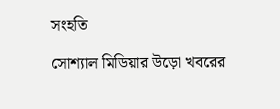সংহতি

সোশ্যাল মিডিয়ার উড়ো খবরের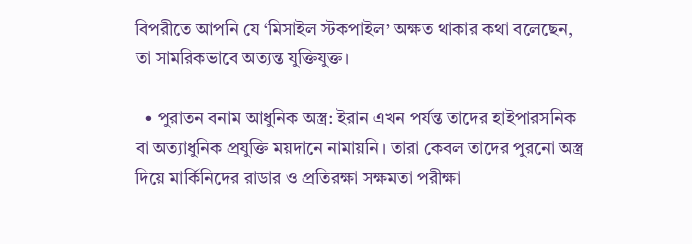বিপরীতে আপনি যে ‘মিসাইল স্টকপাইল’ অক্ষত থাকার কথা বলেছেন, তা সামরিকভাবে অত্যন্ত যুক্তিযুক্ত।

  • পুরাতন বনাম আধুনিক অস্ত্র: ইরান এখন পর্যন্ত তাদের হাইপারসনিক বা অত্যাধুনিক প্রযুক্তি ময়দানে নামায়নি। তারা কেবল তাদের পুরনো অস্ত্র দিয়ে মার্কিনিদের রাডার ও প্রতিরক্ষা সক্ষমতা পরীক্ষা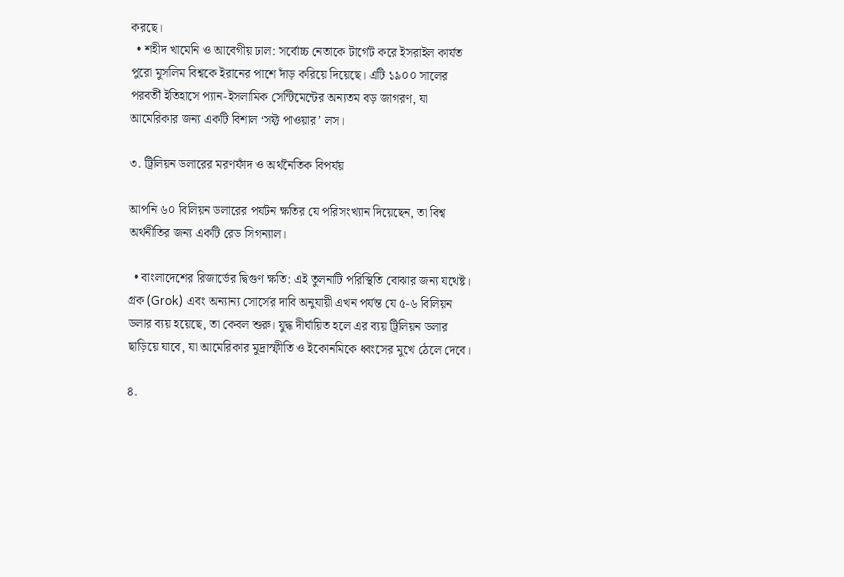করছে।
  • শহীদ খামেনি ও আবেগীয় ঢাল: সর্বোচ্চ নেতাকে টার্গেট করে ইসরাইল কার্যত পুরো মুসলিম বিশ্বকে ইরানের পাশে দাঁড় করিয়ে দিয়েছে। এটি ১৯০০ সালের পরবর্তী ইতিহাসে প্যান-ইসলামিক সেন্টিমেন্টের অন্যতম বড় জাগরণ, যা আমেরিকার জন্য একটি বিশাল ‘সফ্ট পাওয়ার’ লস।

৩. ট্রিলিয়ন ডলারের মরণফাঁদ ও অর্থনৈতিক বিপর্যয়

আপনি ৬০ বিলিয়ন ডলারের পর্যটন ক্ষতির যে পরিসংখ্যান দিয়েছেন, তা বিশ্ব অর্থনীতির জন্য একটি রেড সিগন্যাল।

  • বাংলাদেশের রিজার্ভের দ্বিগুণ ক্ষতি: এই তুলনাটি পরিস্থিতি বোঝার জন্য যথেষ্ট। গ্রক (Grok) এবং অন্যান্য সোর্সের দাবি অনুযায়ী এখন পর্যন্ত যে ৫-৬ বিলিয়ন ডলার ব্যয় হয়েছে, তা কেবল শুরু। যুদ্ধ দীর্ঘায়িত হলে এর ব্যয় ট্রিলিয়ন ডলার ছাড়িয়ে যাবে, যা আমেরিকার মুদ্রাস্ফীতি ও ইকোনমিকে ধ্বংসের মুখে ঠেলে দেবে।

৪.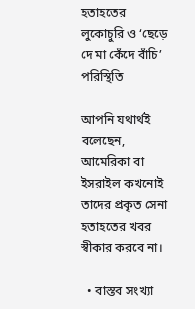হতাহতের লুকোচুরি ও ‘ছেড়ে দে মা কেঁদে বাঁচি’ পরিস্থিতি

আপনি যথার্থই বলেছেন, আমেরিকা বা ইসরাইল কখনোই তাদের প্রকৃত সেনা হতাহতের খবর স্বীকার করবে না।

  • বাস্তব সংখ্যা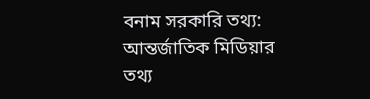বনাম সরকারি তথ্য: আন্তর্জাতিক মিডিয়ার তথ্য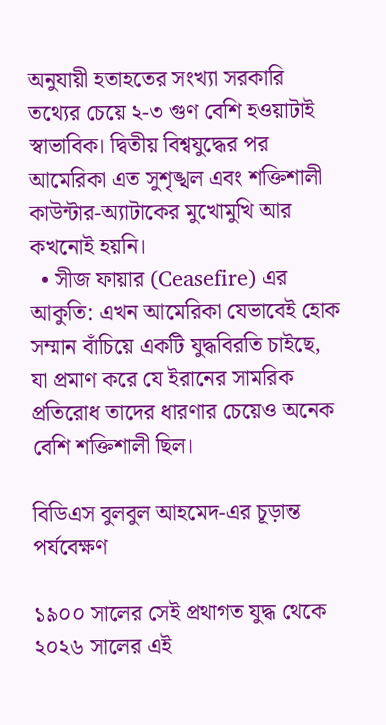অনুযায়ী হতাহতের সংখ্যা সরকারি তথ্যের চেয়ে ২-৩ গুণ বেশি হওয়াটাই স্বাভাবিক। দ্বিতীয় বিশ্বযুদ্ধের পর আমেরিকা এত সুশৃঙ্খল এবং শক্তিশালী কাউন্টার-অ্যাটাকের মুখোমুখি আর কখনোই হয়নি।
  • সীজ ফায়ার (Ceasefire) এর আকুতি: এখন আমেরিকা যেভাবেই হোক সম্মান বাঁচিয়ে একটি যুদ্ধবিরতি চাইছে, যা প্রমাণ করে যে ইরানের সামরিক প্রতিরোধ তাদের ধারণার চেয়েও অনেক বেশি শক্তিশালী ছিল।

বিডিএস বুলবুল আহমেদ-এর চূড়ান্ত পর্যবেক্ষণ

১৯০০ সালের সেই প্রথাগত যুদ্ধ থেকে ২০২৬ সালের এই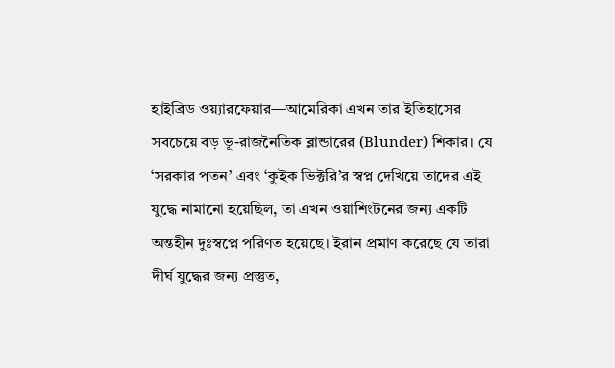হাইব্রিড ওয়্যারফেয়ার—আমেরিকা এখন তার ইতিহাসের সবচেয়ে বড় ভূ-রাজনৈতিক ব্লান্ডারের (Blunder) শিকার। যে ‘সরকার পতন’ এবং ‘কুইক ভিক্টরি’র স্বপ্ন দেখিয়ে তাদের এই যুদ্ধে নামানো হয়েছিল, তা এখন ওয়াশিংটনের জন্য একটি অন্তহীন দুঃস্বপ্নে পরিণত হয়েছে। ইরান প্রমাণ করেছে যে তারা দীর্ঘ যুদ্ধের জন্য প্রস্তুত,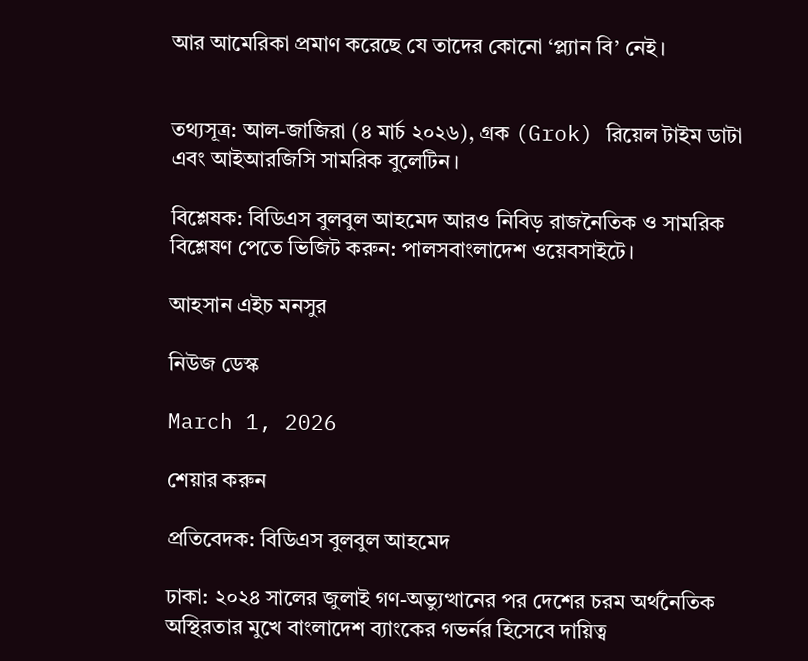আর আমেরিকা প্রমাণ করেছে যে তাদের কোনো ‘প্ল্যান বি’ নেই।


তথ্যসূত্র: আল-জাজিরা (৪ মার্চ ২০২৬), গ্রক (Grok) রিয়েল টাইম ডাটা এবং আইআরজিসি সামরিক বুলেটিন।

বিশ্লেষক: বিডিএস বুলবুল আহমেদ আরও নিবিড় রাজনৈতিক ও সামরিক বিশ্লেষণ পেতে ভিজিট করুন: পালসবাংলাদেশ ওয়েবসাইটে।

আহসান এইচ মনসুর

নিউজ ডেস্ক

March 1, 2026

শেয়ার করুন

প্রতিবেদক: বিডিএস বুলবুল আহমেদ

ঢাকা: ২০২৪ সালের জুলাই গণ-অভ্যুত্থানের পর দেশের চরম অর্থনৈতিক অস্থিরতার মুখে বাংলাদেশ ব্যাংকের গভর্নর হিসেবে দায়িত্ব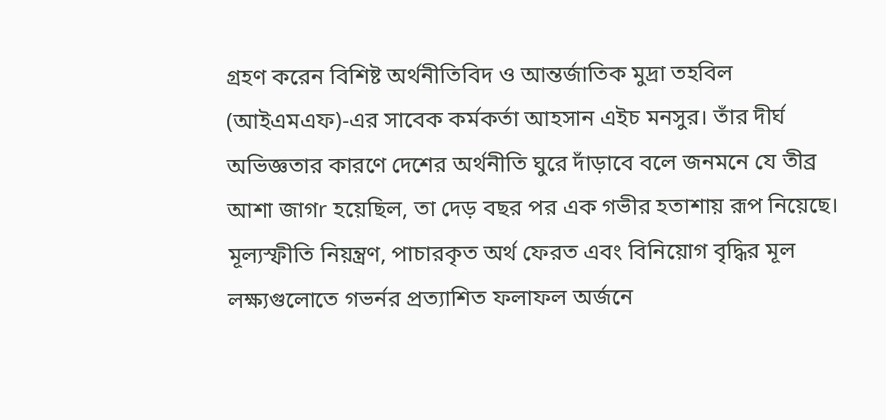গ্রহণ করেন বিশিষ্ট অর্থনীতিবিদ ও আন্তর্জাতিক মুদ্রা তহবিল (আইএমএফ)-এর সাবেক কর্মকর্তা আহসান এইচ মনসুর। তাঁর দীর্ঘ অভিজ্ঞতার কারণে দেশের অর্থনীতি ঘুরে দাঁড়াবে বলে জনমনে যে তীব্র আশা জাগr হয়েছিল, তা দেড় বছর পর এক গভীর হতাশায় রূপ নিয়েছে। মূল্যস্ফীতি নিয়ন্ত্রণ, পাচারকৃত অর্থ ফেরত এবং বিনিয়োগ বৃদ্ধির মূল লক্ষ্যগুলোতে গভর্নর প্রত্যাশিত ফলাফল অর্জনে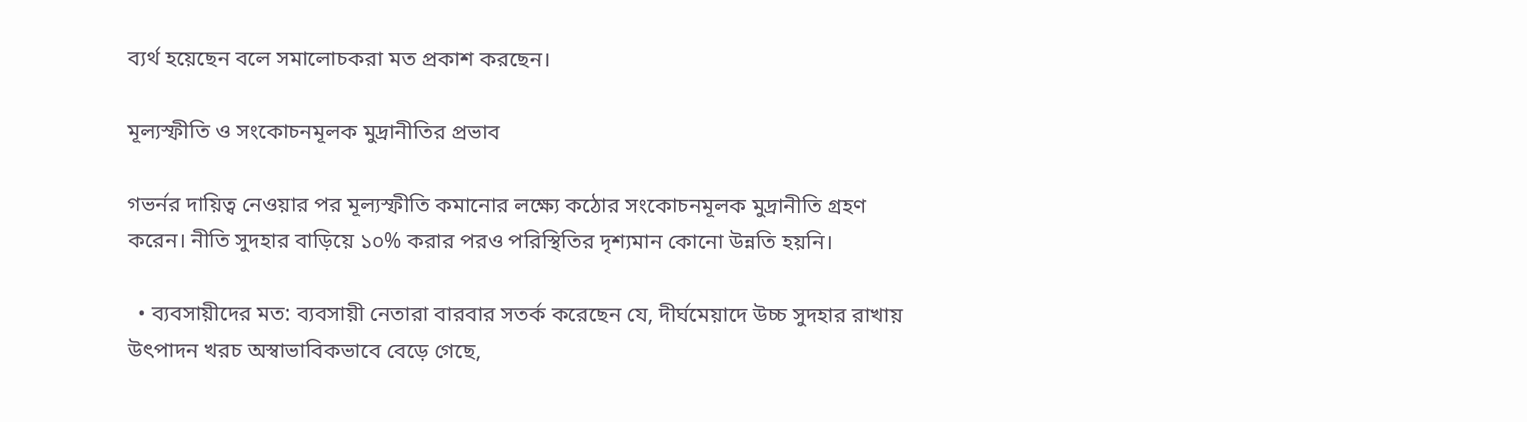ব্যর্থ হয়েছেন বলে সমালোচকরা মত প্রকাশ করছেন।

মূল্যস্ফীতি ও সংকোচনমূলক মুদ্রানীতির প্রভাব

গভর্নর দায়িত্ব নেওয়ার পর মূল্যস্ফীতি কমানোর লক্ষ্যে কঠোর সংকোচনমূলক মুদ্রানীতি গ্রহণ করেন। নীতি সুদহার বাড়িয়ে ১০% করার পরও পরিস্থিতির দৃশ্যমান কোনো উন্নতি হয়নি।

  • ব্যবসায়ীদের মত: ব্যবসায়ী নেতারা বারবার সতর্ক করেছেন যে, দীর্ঘমেয়াদে উচ্চ সুদহার রাখায় উৎপাদন খরচ অস্বাভাবিকভাবে বেড়ে গেছে,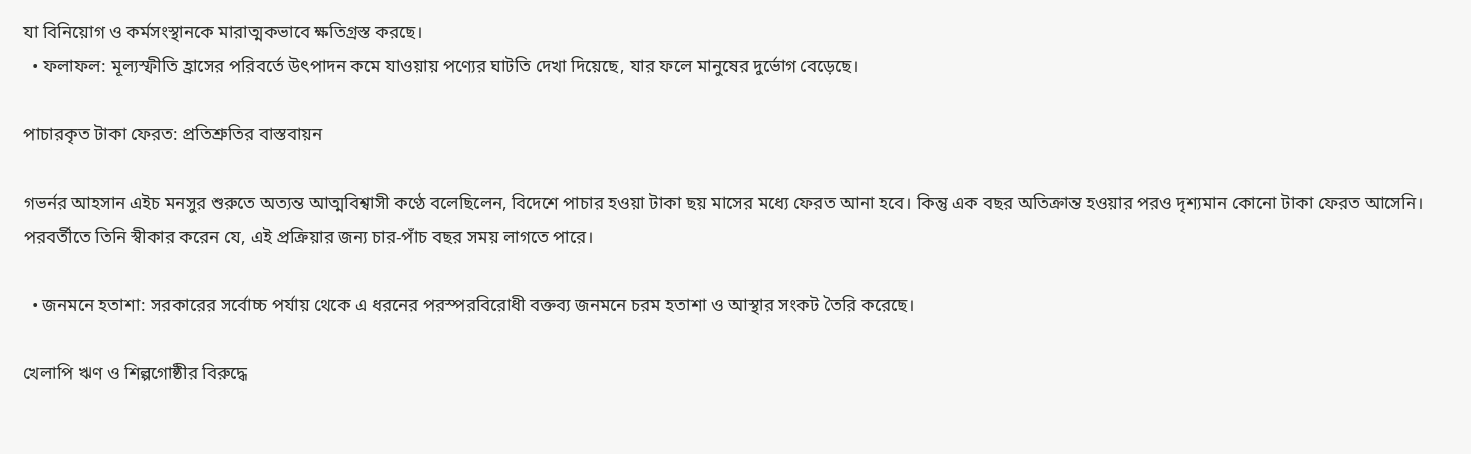যা বিনিয়োগ ও কর্মসংস্থানকে মারাত্মকভাবে ক্ষতিগ্রস্ত করছে।
  • ফলাফল: মূল্যস্ফীতি হ্রাসের পরিবর্তে উৎপাদন কমে যাওয়ায় পণ্যের ঘাটতি দেখা দিয়েছে, যার ফলে মানুষের দুর্ভোগ বেড়েছে।

পাচারকৃত টাকা ফেরত: প্রতিশ্রুতির বাস্তবায়ন

গভর্নর আহসান এইচ মনসুর শুরুতে অত্যন্ত আত্মবিশ্বাসী কণ্ঠে বলেছিলেন, বিদেশে পাচার হওয়া টাকা ছয় মাসের মধ্যে ফেরত আনা হবে। কিন্তু এক বছর অতিক্রান্ত হওয়ার পরও দৃশ্যমান কোনো টাকা ফেরত আসেনি। পরবর্তীতে তিনি স্বীকার করেন যে, এই প্রক্রিয়ার জন্য চার-পাঁচ বছর সময় লাগতে পারে।

  • জনমনে হতাশা: সরকারের সর্বোচ্চ পর্যায় থেকে এ ধরনের পরস্পরবিরোধী বক্তব্য জনমনে চরম হতাশা ও আস্থার সংকট তৈরি করেছে।

খেলাপি ঋণ ও শিল্পগোষ্ঠীর বিরুদ্ধে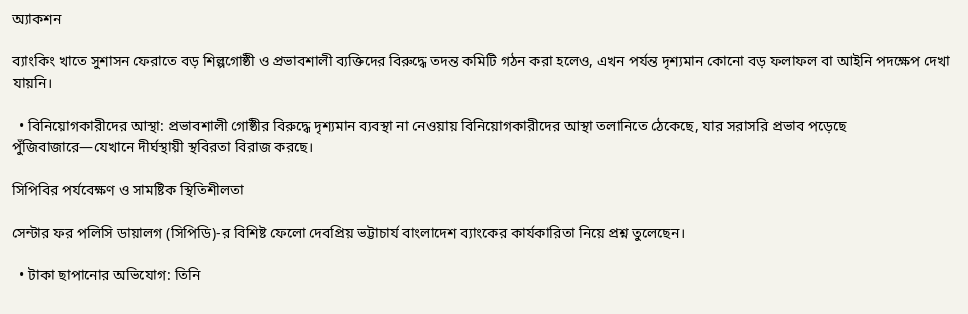অ্যাকশন

ব্যাংকিং খাতে সুশাসন ফেরাতে বড় শিল্পগোষ্ঠী ও প্রভাবশালী ব্যক্তিদের বিরুদ্ধে তদন্ত কমিটি গঠন করা হলেও, এখন পর্যন্ত দৃশ্যমান কোনো বড় ফলাফল বা আইনি পদক্ষেপ দেখা যায়নি।

  • বিনিয়োগকারীদের আস্থা: প্রভাবশালী গোষ্ঠীর বিরুদ্ধে দৃশ্যমান ব্যবস্থা না নেওয়ায় বিনিয়োগকারীদের আস্থা তলানিতে ঠেকেছে, যার সরাসরি প্রভাব পড়েছে পুঁজিবাজারে—যেখানে দীর্ঘস্থায়ী স্থবিরতা বিরাজ করছে।

সিপিবির পর্যবেক্ষণ ও সামষ্টিক স্থিতিশীলতা

সেন্টার ফর পলিসি ডায়ালগ (সিপিডি)-র বিশিষ্ট ফেলো দেবপ্রিয় ভট্টাচার্য বাংলাদেশ ব্যাংকের কার্যকারিতা নিয়ে প্রশ্ন তুলেছেন।

  • টাকা ছাপানোর অভিযোগ: তিনি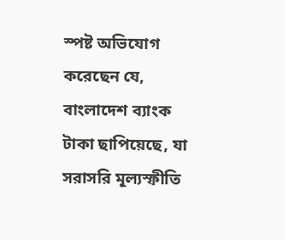স্পষ্ট অভিযোগ করেছেন যে, বাংলাদেশ ব্যাংক টাকা ছাপিয়েছে, যা সরাসরি মূল্যস্ফীতি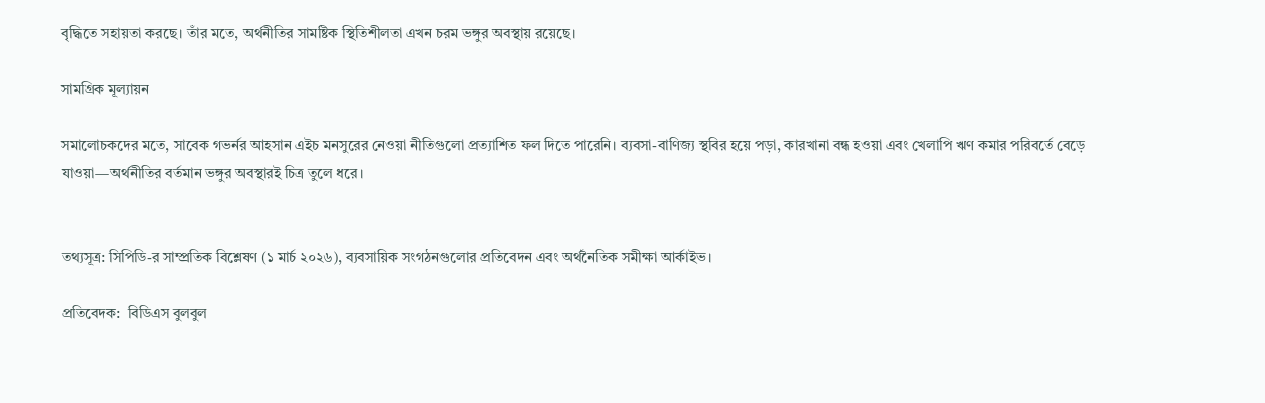বৃদ্ধিতে সহায়তা করছে। তাঁর মতে, অর্থনীতির সামষ্টিক স্থিতিশীলতা এখন চরম ভঙ্গুর অবস্থায় রয়েছে।

সামগ্রিক মূল্যায়ন

সমালোচকদের মতে, সাবেক গভর্নর আহসান এইচ মনসুরের নেওয়া নীতিগুলো প্রত্যাশিত ফল দিতে পারেনি। ব্যবসা-বাণিজ্য স্থবির হয়ে পড়া, কারখানা বন্ধ হওয়া এবং খেলাপি ঋণ কমার পরিবর্তে বেড়ে যাওয়া—অর্থনীতির বর্তমান ভঙ্গুর অবস্থারই চিত্র তুলে ধরে।


তথ্যসূত্র: সিপিডি-র সাম্প্রতিক বিশ্লেষণ (১ মার্চ ২০২৬), ব্যবসায়িক সংগঠনগুলোর প্রতিবেদন এবং অর্থনৈতিক সমীক্ষা আর্কাইভ।

প্রতিবেদক:  বিডিএস বুলবুল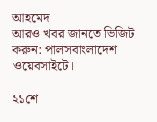আহমেদ
আরও খবর জানতে ভিজিট করুন: পালসবাংলাদেশ ওয়েবসাইটে।

২১শে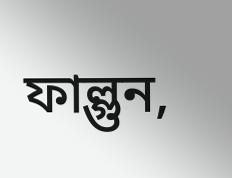ফাল্গুন,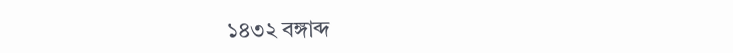১৪৩২ বঙ্গাব্দ